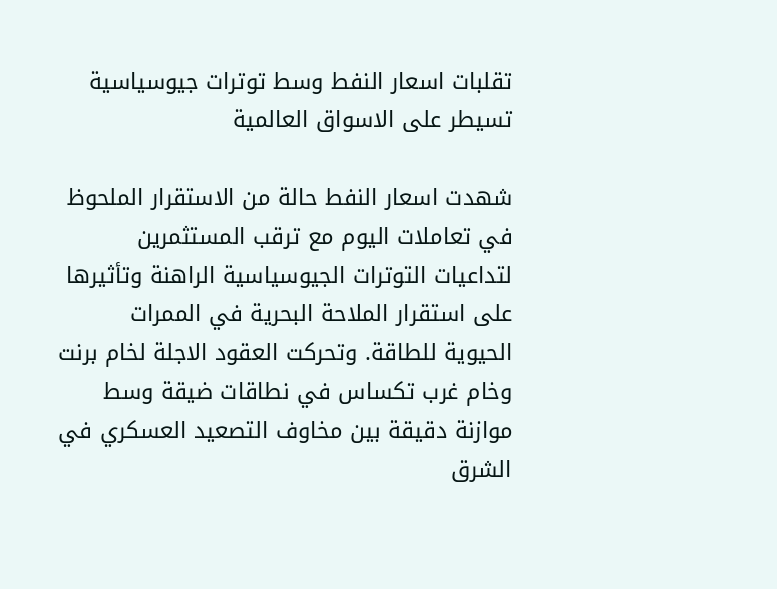تقلبات اسعار النفط وسط توترات جيوسياسية تسيطر على الاسواق العالمية

شهدت اسعار النفط حالة من الاستقرار الملحوظ في تعاملات اليوم مع ترقب المستثمرين لتداعيات التوترات الجيوسياسية الراهنة وتأثيرها على استقرار الملاحة البحرية في الممرات الحيوية للطاقة. وتحركت العقود الاجلة لخام برنت وخام غرب تكساس في نطاقات ضيقة وسط موازنة دقيقة بين مخاوف التصعيد العسكري في الشرق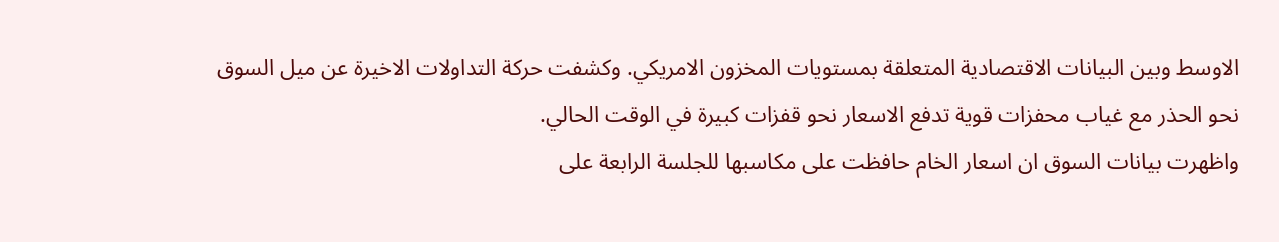الاوسط وبين البيانات الاقتصادية المتعلقة بمستويات المخزون الامريكي. وكشفت حركة التداولات الاخيرة عن ميل السوق نحو الحذر مع غياب محفزات قوية تدفع الاسعار نحو قفزات كبيرة في الوقت الحالي.
واظهرت بيانات السوق ان اسعار الخام حافظت على مكاسبها للجلسة الرابعة على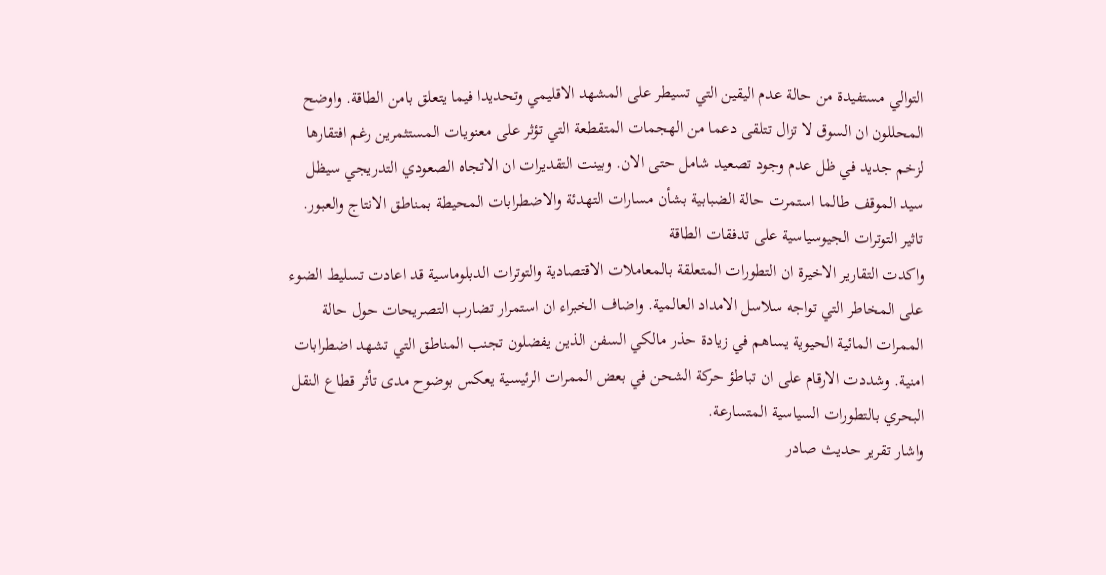التوالي مستفيدة من حالة عدم اليقين التي تسيطر على المشهد الاقليمي وتحديدا فيما يتعلق بامن الطاقة. واوضح المحللون ان السوق لا تزال تتلقى دعما من الهجمات المتقطعة التي تؤثر على معنويات المستثمرين رغم افتقارها لزخم جديد في ظل عدم وجود تصعيد شامل حتى الان. وبينت التقديرات ان الاتجاه الصعودي التدريجي سيظل سيد الموقف طالما استمرت حالة الضبابية بشأن مسارات التهدئة والاضطرابات المحيطة بمناطق الانتاج والعبور.
تاثير التوترات الجيوسياسية على تدفقات الطاقة
واكدت التقارير الاخيرة ان التطورات المتعلقة بالمعاملات الاقتصادية والتوترات الدبلوماسية قد اعادت تسليط الضوء على المخاطر التي تواجه سلاسل الامداد العالمية. واضاف الخبراء ان استمرار تضارب التصريحات حول حالة الممرات المائية الحيوية يساهم في زيادة حذر مالكي السفن الذين يفضلون تجنب المناطق التي تشهد اضطرابات امنية. وشددت الارقام على ان تباطؤ حركة الشحن في بعض الممرات الرئيسية يعكس بوضوح مدى تأثر قطاع النقل البحري بالتطورات السياسية المتسارعة.
واشار تقرير حديث صادر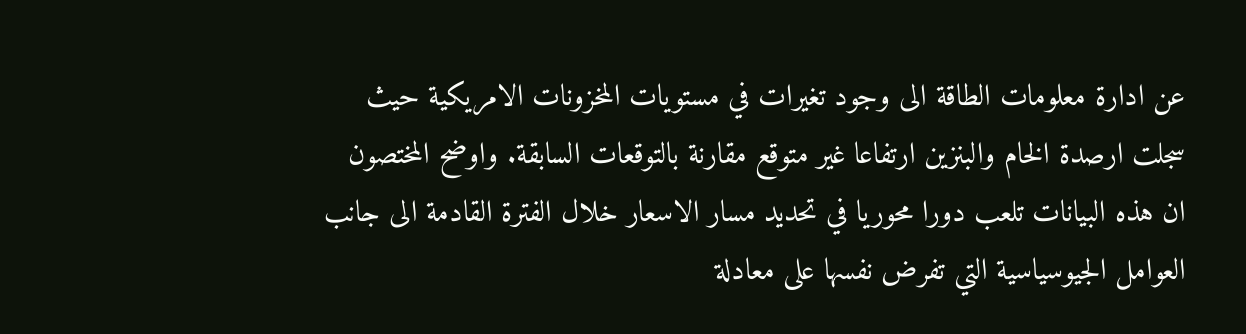عن ادارة معلومات الطاقة الى وجود تغيرات في مستويات المخزونات الامريكية حيث سجلت ارصدة الخام والبنزين ارتفاعا غير متوقع مقارنة بالتوقعات السابقة. واوضح المختصون ان هذه البيانات تلعب دورا محوريا في تحديد مسار الاسعار خلال الفترة القادمة الى جانب العوامل الجيوسياسية التي تفرض نفسها على معادلة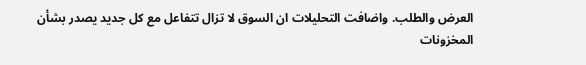العرض والطلب. واضافت التحليلات ان السوق لا تزال تتفاعل مع كل جديد يصدر بشأن المخزونات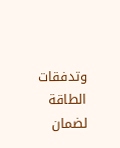وتدفقات الطاقة لضمان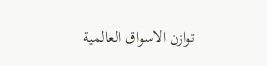توازن الاسواق العالمية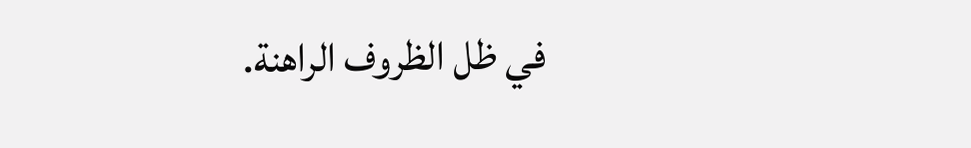في ظل الظروف الراهنة.